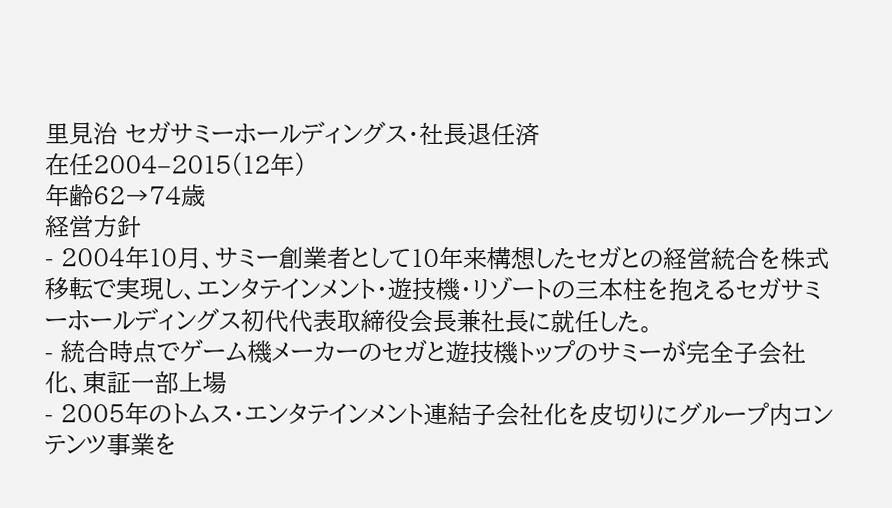里見治 セガサミーホールディングス・社長退任済
在任2004–2015(12年)
年齢62→74歳
経営方針
- 2004年10月、サミー創業者として10年来構想したセガとの経営統合を株式移転で実現し、エンタテインメント・遊技機・リゾートの三本柱を抱えるセガサミーホールディングス初代代表取締役会長兼社長に就任した。
- 統合時点でゲーム機メーカーのセガと遊技機トップのサミーが完全子会社化、東証一部上場
- 2005年のトムス・エンタテインメント連結子会社化を皮切りにグループ内コンテンツ事業を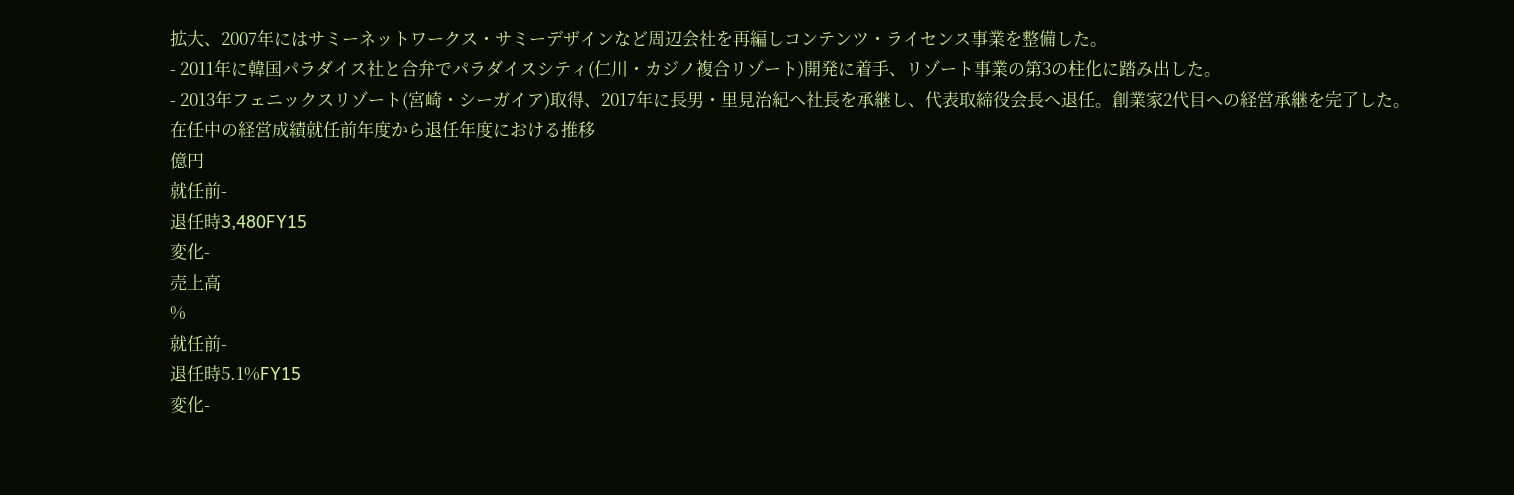拡大、2007年にはサミーネットワークス・サミーデザインなど周辺会社を再編しコンテンツ・ライセンス事業を整備した。
- 2011年に韓国パラダイス社と合弁でパラダイスシティ(仁川・カジノ複合リゾート)開発に着手、リゾート事業の第3の柱化に踏み出した。
- 2013年フェニックスリゾート(宮崎・シーガイア)取得、2017年に長男・里見治紀へ社長を承継し、代表取締役会長へ退任。創業家2代目への経営承継を完了した。
在任中の経営成績就任前年度から退任年度における推移
億円
就任前-
退任時3,480FY15
変化-
売上高
%
就任前-
退任時5.1%FY15
変化-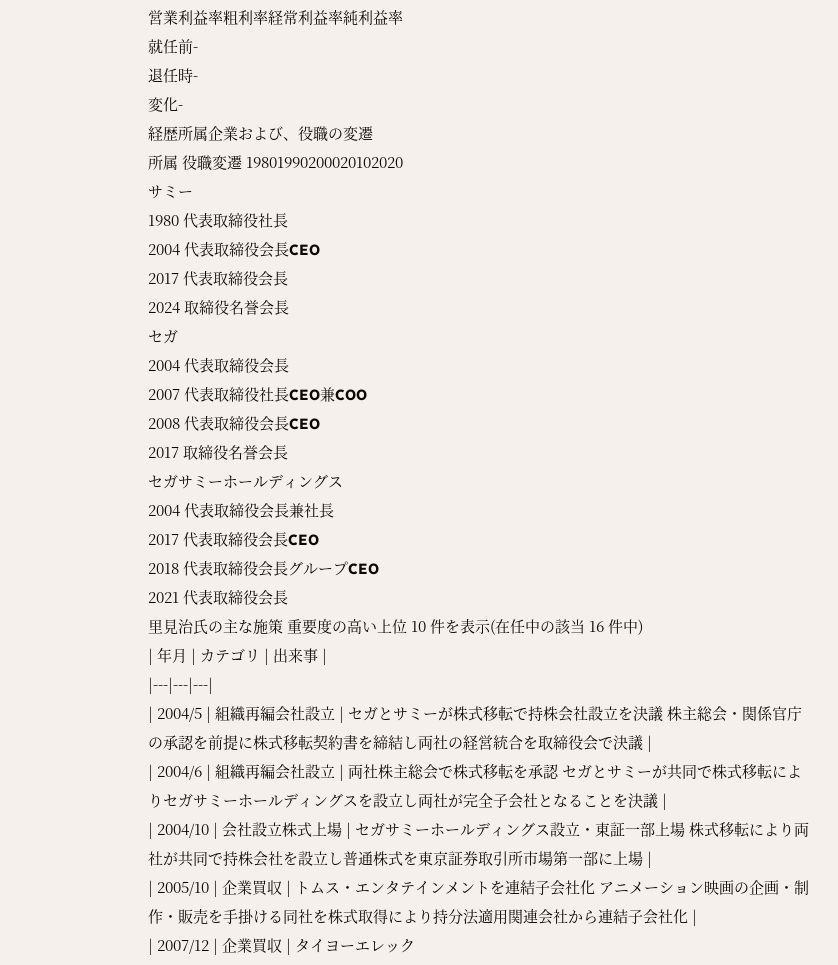営業利益率粗利率経常利益率純利益率
就任前-
退任時-
変化-
経歴所属企業および、役職の変遷
所属 役職変遷 19801990200020102020
サミー
1980 代表取締役社長
2004 代表取締役会長CEO
2017 代表取締役会長
2024 取締役名誉会長
セガ
2004 代表取締役会長
2007 代表取締役社長CEO兼COO
2008 代表取締役会長CEO
2017 取締役名誉会長
セガサミーホールディングス
2004 代表取締役会長兼社長
2017 代表取締役会長CEO
2018 代表取締役会長グループCEO
2021 代表取締役会長
里見治氏の主な施策 重要度の高い上位 10 件を表示(在任中の該当 16 件中)
| 年月 | カテゴリ | 出来事 |
|---|---|---|
| 2004/5 | 組織再編会社設立 | セガとサミーが株式移転で持株会社設立を決議 株主総会・関係官庁の承認を前提に株式移転契約書を締結し両社の経営統合を取締役会で決議 |
| 2004/6 | 組織再編会社設立 | 両社株主総会で株式移転を承認 セガとサミーが共同で株式移転によりセガサミーホールディングスを設立し両社が完全子会社となることを決議 |
| 2004/10 | 会社設立株式上場 | セガサミーホールディングス設立・東証一部上場 株式移転により両社が共同で持株会社を設立し普通株式を東京証券取引所市場第一部に上場 |
| 2005/10 | 企業買収 | トムス・エンタテインメントを連結子会社化 アニメーション映画の企画・制作・販売を手掛ける同社を株式取得により持分法適用関連会社から連結子会社化 |
| 2007/12 | 企業買収 | タイヨーエレック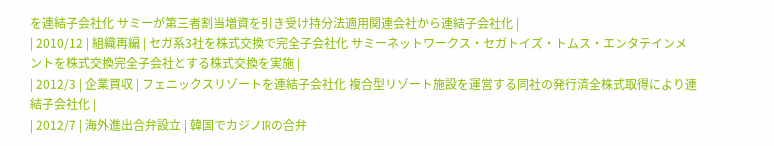を連結子会社化 サミーが第三者割当増資を引き受け持分法適用関連会社から連結子会社化 |
| 2010/12 | 組織再編 | セガ系3社を株式交換で完全子会社化 サミーネットワークス・セガトイズ・トムス・エンタテインメントを株式交換完全子会社とする株式交換を実施 |
| 2012/3 | 企業買収 | フェニックスリゾートを連結子会社化 複合型リゾート施設を運営する同社の発行済全株式取得により連結子会社化 |
| 2012/7 | 海外進出合弁設立 | 韓国でカジノIRの合弁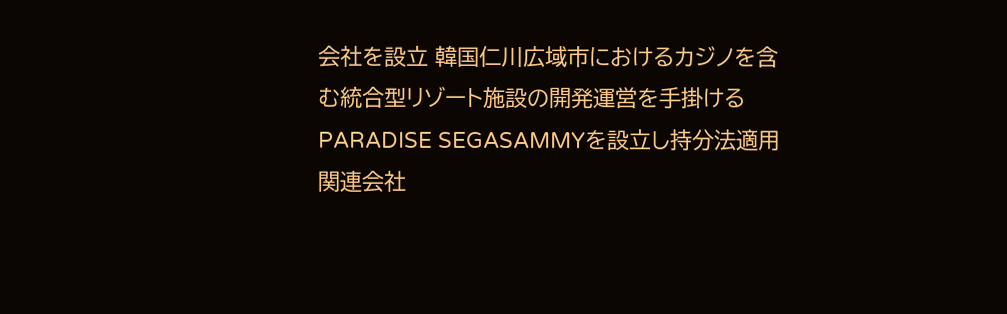会社を設立 韓国仁川広域市におけるカジノを含む統合型リゾート施設の開発運営を手掛けるPARADISE SEGASAMMYを設立し持分法適用関連会社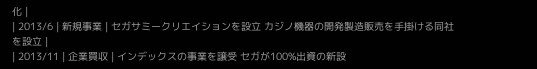化 |
| 2013/6 | 新規事業 | セガサミークリエイションを設立 カジノ機器の開発製造販売を手掛ける同社を設立 |
| 2013/11 | 企業買収 | インデックスの事業を譲受 セガが100%出資の新設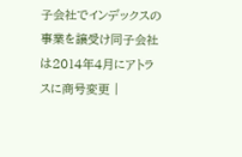子会社でインデックスの事業を譲受け同子会社は2014年4月にアトラスに商号変更 |